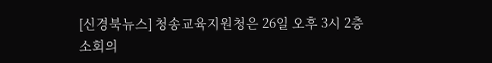[신경북뉴스] 청송교육지원청은 26일 오후 3시 2층 소회의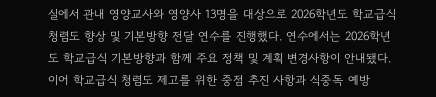실에서 관내 영양교사와 영양사 13명을 대상으로 2026학년도 학교급식 청렴도 향상 및 기본방향 전달 연수를 진행했다. 연수에서는 2026학년도 학교급식 기본방향과 함께 주요 정책 및 계획 변경사항이 안내됐다. 이어 학교급식 청렴도 제고를 위한 중점 추진 사항과 식중독 예방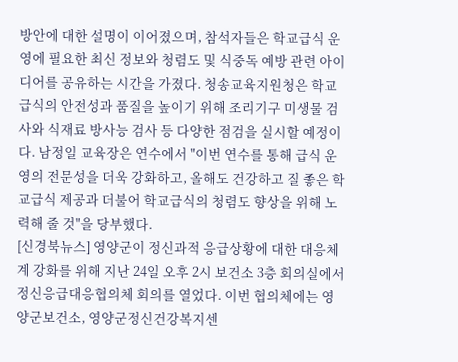방안에 대한 설명이 이어졌으며, 참석자들은 학교급식 운영에 필요한 최신 정보와 청렴도 및 식중독 예방 관련 아이디어를 공유하는 시간을 가졌다. 청송교육지원청은 학교급식의 안전성과 품질을 높이기 위해 조리기구 미생물 검사와 식재료 방사능 검사 등 다양한 점검을 실시할 예정이다. 남정일 교육장은 연수에서 "이번 연수를 통해 급식 운영의 전문성을 더욱 강화하고, 올해도 건강하고 질 좋은 학교급식 제공과 더불어 학교급식의 청렴도 향상을 위해 노력해 줄 것"을 당부했다.
[신경북뉴스] 영양군이 정신과적 응급상황에 대한 대응체계 강화를 위해 지난 24일 오후 2시 보건소 3층 회의실에서 정신응급대응협의체 회의를 열었다. 이번 협의체에는 영양군보건소, 영양군정신건강복지센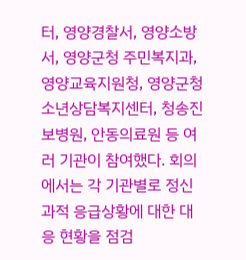터, 영양경찰서, 영양소방서, 영양군청 주민복지과, 영양교육지원청, 영양군청소년상담복지센터, 청송진보병원, 안동의료원 등 여러 기관이 참여했다. 회의에서는 각 기관별로 정신과적 응급상황에 대한 대응 현황을 점검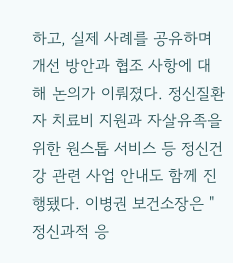하고, 실제 사례를 공유하며 개선 방안과 협조 사항에 대해 논의가 이뤄졌다. 정신질환자 치료비 지원과 자살유족을 위한 원스톱 서비스 등 정신건강 관련 사업 안내도 함께 진행됐다. 이병권 보건소장은 "정신과적 응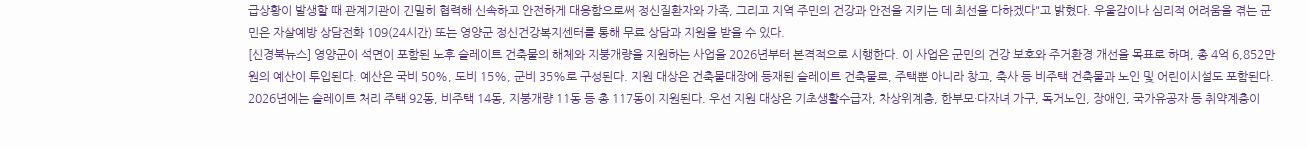급상황이 발생할 때 관계기관이 긴밀히 협력해 신속하고 안전하게 대응함으로써 정신질환자와 가족, 그리고 지역 주민의 건강과 안전을 지키는 데 최선을 다하겠다"고 밝혔다. 우울감이나 심리적 어려움을 겪는 군민은 자살예방 상담전화 109(24시간) 또는 영양군 정신건강복지센터를 통해 무료 상담과 지원을 받을 수 있다.
[신경북뉴스] 영양군이 석면이 포함된 노후 슬레이트 건축물의 해체와 지붕개량을 지원하는 사업을 2026년부터 본격적으로 시행한다. 이 사업은 군민의 건강 보호와 주거환경 개선을 목표로 하며, 총 4억 6,852만원의 예산이 투입된다. 예산은 국비 50%, 도비 15%, 군비 35%로 구성된다. 지원 대상은 건축물대장에 등재된 슬레이트 건축물로, 주택뿐 아니라 창고, 축사 등 비주택 건축물과 노인 및 어린이시설도 포함된다. 2026년에는 슬레이트 처리 주택 92동, 비주택 14동, 지붕개량 11동 등 총 117동이 지원된다. 우선 지원 대상은 기초생활수급자, 차상위계층, 한부모·다자녀 가구, 독거노인, 장애인, 국가유공자 등 취약계층이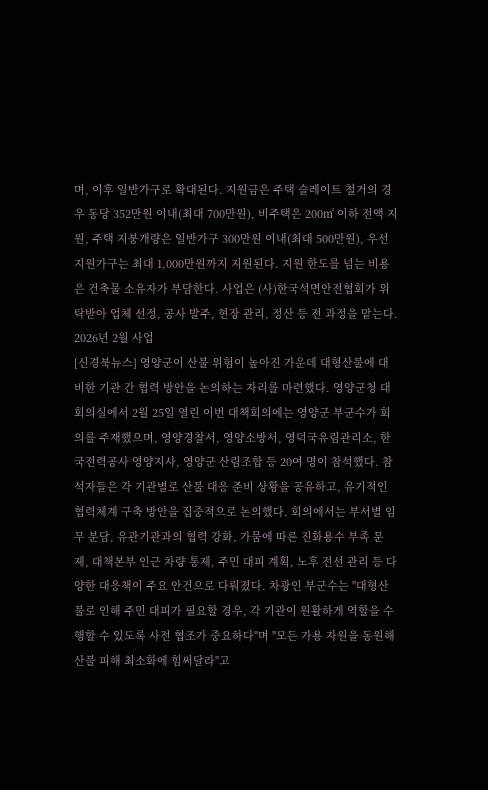며, 이후 일반가구로 확대된다. 지원금은 주택 슬레이트 철거의 경우 동당 352만원 이내(최대 700만원), 비주택은 200㎡ 이하 전액 지원, 주택 지붕개량은 일반가구 300만원 이내(최대 500만원), 우선지원가구는 최대 1,000만원까지 지원된다. 지원 한도를 넘는 비용은 건축물 소유자가 부담한다. 사업은 (사)한국석면안전협회가 위탁받아 업체 선정, 공사 발주, 현장 관리, 정산 등 전 과정을 맡는다. 2026년 2월 사업
[신경북뉴스] 영양군이 산불 위험이 높아진 가운데 대형산불에 대비한 기관 간 협력 방안을 논의하는 자리를 마련했다. 영양군청 대회의실에서 2월 25일 열린 이번 대책회의에는 영양군 부군수가 회의를 주재했으며, 영양경찰서, 영양소방서, 영덕국유림관리소, 한국전력공사 영양지사, 영양군 산림조합 등 20여 명이 참석했다. 참석자들은 각 기관별로 산불 대응 준비 상황을 공유하고, 유기적인 협력체계 구축 방안을 집중적으로 논의했다. 회의에서는 부서별 임무 분담, 유관기관과의 협력 강화, 가뭄에 따른 진화용수 부족 문제, 대책본부 인근 차량 통제, 주민 대피 계획, 노후 전선 관리 등 다양한 대응책이 주요 안건으로 다뤄졌다. 차광인 부군수는 "대형산불로 인해 주민 대피가 필요할 경우, 각 기관이 원활하게 역할을 수행할 수 있도록 사전 협조가 중요하다"며 "모든 가용 자원을 동원해 산불 피해 최소화에 힘써달라"고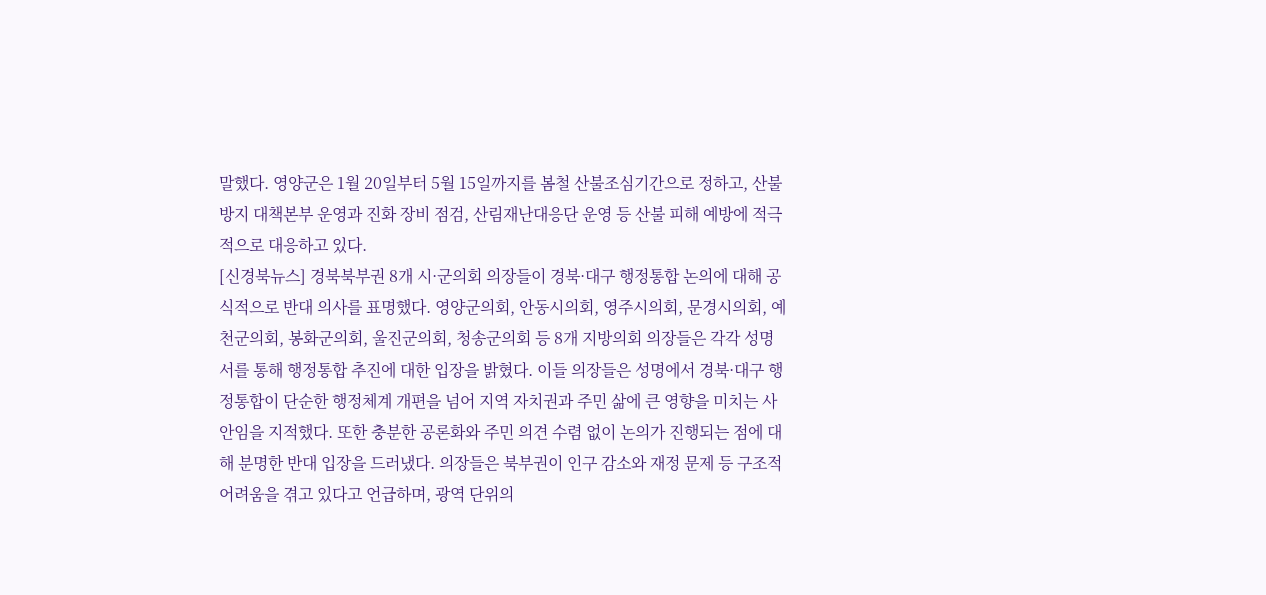말했다. 영양군은 1월 20일부터 5월 15일까지를 봄철 산불조심기간으로 정하고, 산불방지 대책본부 운영과 진화 장비 점검, 산림재난대응단 운영 등 산불 피해 예방에 적극적으로 대응하고 있다.
[신경북뉴스] 경북북부권 8개 시·군의회 의장들이 경북·대구 행정통합 논의에 대해 공식적으로 반대 의사를 표명했다. 영양군의회, 안동시의회, 영주시의회, 문경시의회, 예천군의회, 봉화군의회, 울진군의회, 청송군의회 등 8개 지방의회 의장들은 각각 성명서를 통해 행정통합 추진에 대한 입장을 밝혔다. 이들 의장들은 성명에서 경북·대구 행정통합이 단순한 행정체계 개편을 넘어 지역 자치권과 주민 삶에 큰 영향을 미치는 사안임을 지적했다. 또한 충분한 공론화와 주민 의견 수렴 없이 논의가 진행되는 점에 대해 분명한 반대 입장을 드러냈다. 의장들은 북부권이 인구 감소와 재정 문제 등 구조적 어려움을 겪고 있다고 언급하며, 광역 단위의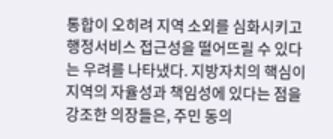통합이 오히려 지역 소외를 심화시키고 행정서비스 접근성을 떨어뜨릴 수 있다는 우려를 나타냈다. 지방자치의 핵심이 지역의 자율성과 책임성에 있다는 점을 강조한 의장들은, 주민 동의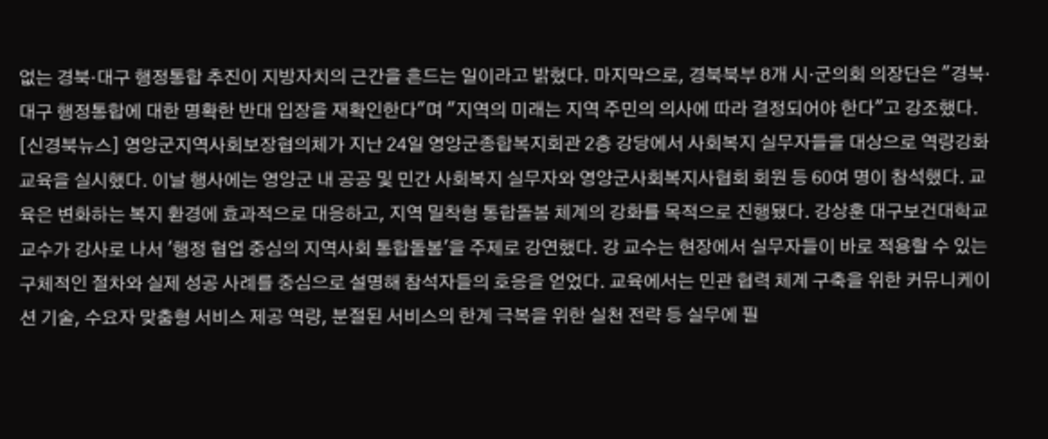없는 경북·대구 행정통합 추진이 지방자치의 근간을 흔드는 일이라고 밝혔다. 마지막으로, 경북북부 8개 시·군의회 의장단은 "경북·대구 행정통합에 대한 명확한 반대 입장을 재확인한다"며 "지역의 미래는 지역 주민의 의사에 따라 결정되어야 한다"고 강조했다.
[신경북뉴스] 영양군지역사회보장협의체가 지난 24일 영양군종합복지회관 2층 강당에서 사회복지 실무자들을 대상으로 역량강화 교육을 실시했다. 이날 행사에는 영양군 내 공공 및 민간 사회복지 실무자와 영양군사회복지사협회 회원 등 60여 명이 참석했다. 교육은 변화하는 복지 환경에 효과적으로 대응하고, 지역 밀착형 통합돌봄 체계의 강화를 목적으로 진행됐다. 강상훈 대구보건대학교 교수가 강사로 나서 '행정 협업 중심의 지역사회 통합돌봄'을 주제로 강연했다. 강 교수는 현장에서 실무자들이 바로 적용할 수 있는 구체적인 절차와 실제 성공 사례를 중심으로 설명해 참석자들의 호응을 얻었다. 교육에서는 민관 협력 체계 구축을 위한 커뮤니케이션 기술, 수요자 맞춤형 서비스 제공 역량, 분절된 서비스의 한계 극복을 위한 실천 전략 등 실무에 필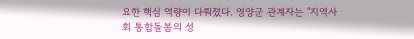요한 핵심 역량이 다뤄졌다. 영양군 관계자는 "지역사회 통합돌봄의 성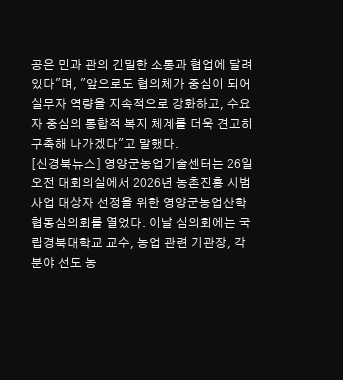공은 민과 관의 긴밀한 소통과 협업에 달려 있다"며, "앞으로도 협의체가 중심이 되어 실무자 역량을 지속적으로 강화하고, 수요자 중심의 통합적 복지 체계를 더욱 견고히 구축해 나가겠다"고 말했다.
[신경북뉴스] 영양군농업기술센터는 26일 오전 대회의실에서 2026년 농촌진흥 시범사업 대상자 선정을 위한 영양군농업산학협동심의회를 열었다. 이날 심의회에는 국립경북대학교 교수, 농업 관련 기관장, 각 분야 선도 농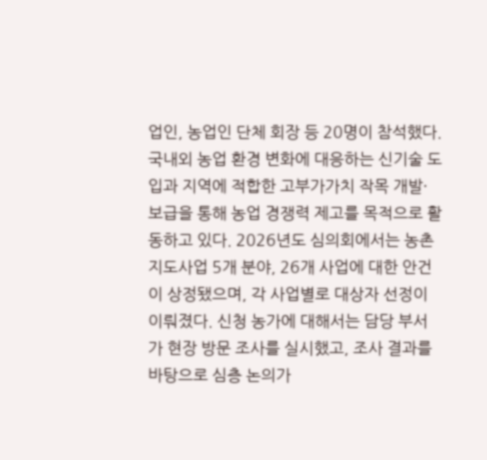업인, 농업인 단체 회장 등 20명이 참석했다. 국내외 농업 환경 변화에 대응하는 신기술 도입과 지역에 적합한 고부가가치 작목 개발·보급을 통해 농업 경쟁력 제고를 목적으로 활동하고 있다. 2026년도 심의회에서는 농촌지도사업 5개 분야, 26개 사업에 대한 안건이 상정됐으며, 각 사업별로 대상자 선정이 이뤄졌다. 신청 농가에 대해서는 담당 부서가 현장 방문 조사를 실시했고, 조사 결과를 바탕으로 심층 논의가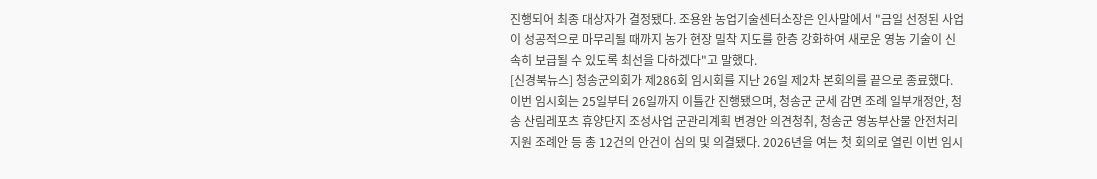진행되어 최종 대상자가 결정됐다. 조용완 농업기술센터소장은 인사말에서 "금일 선정된 사업이 성공적으로 마무리될 때까지 농가 현장 밀착 지도를 한층 강화하여 새로운 영농 기술이 신속히 보급될 수 있도록 최선을 다하겠다"고 말했다.
[신경북뉴스] 청송군의회가 제286회 임시회를 지난 26일 제2차 본회의를 끝으로 종료했다. 이번 임시회는 25일부터 26일까지 이틀간 진행됐으며, 청송군 군세 감면 조례 일부개정안, 청송 산림레포츠 휴양단지 조성사업 군관리계획 변경안 의견청취, 청송군 영농부산물 안전처리 지원 조례안 등 총 12건의 안건이 심의 및 의결됐다. 2026년을 여는 첫 회의로 열린 이번 임시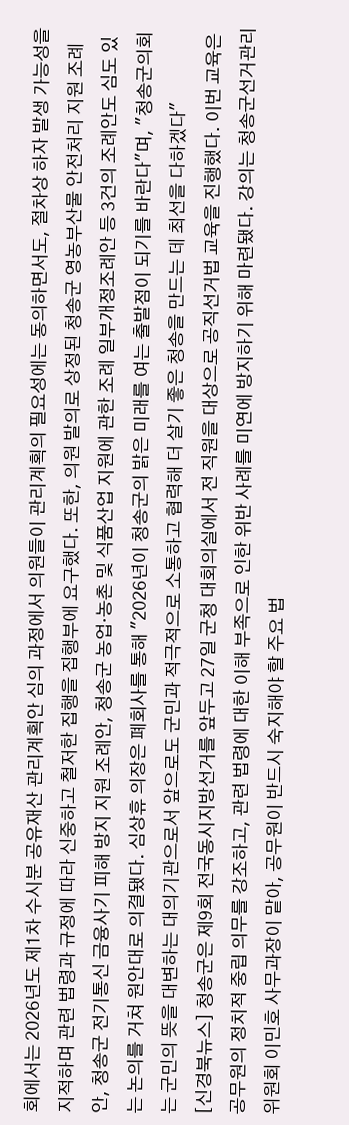회에서는 2026년도 제1차 수시분 공유재산 관리계획안 심의 과정에서 의원들이 관리계획의 필요성에는 동의하면서도, 절차상 하자 발생 가능성을 지적하며 관련 법령과 규정에 따라 신중하고 철저한 집행을 집행부에 요구했다. 또한, 의원 발의로 상정된 청송군 영농부산물 안전처리 지원 조례안, 청송군 전기통신 금융사기 피해 방지 지원 조례안, 청송군 농업·농촌 및 식품산업 지원에 관한 조례 일부개정조례안 등 3건의 조례안도 심도 있는 논의를 거쳐 원안대로 의결됐다. 심상휴 의장은 폐회사를 통해 "2026년이 청송군의 밝은 미래를 여는 출발점이 되기를 바란다"며, "청송군의회는 군민의 뜻을 대변하는 대의기관으로서 앞으로도 군민과 적극적으로 소통하고 협력해 더 살기 좋은 청송을 만드는 데 최선을 다하겠다"
[신경북뉴스] 청송군은 제9회 전국동시지방선거를 앞두고 27일 군청 대회의실에서 전 직원을 대상으로 공직선거법 교육을 진행했다. 이번 교육은 공무원의 정치적 중립 의무를 강조하고, 관련 법령에 대한 이해 부족으로 인한 위반 사례를 미연에 방지하기 위해 마련됐다. 강의는 청송군선거관리위원회 이민호 사무과장이 맡아, 공무원이 반드시 숙지해야 할 주요 법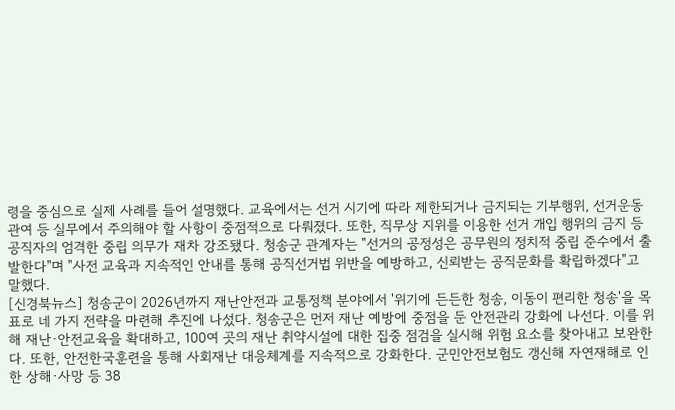령을 중심으로 실제 사례를 들어 설명했다. 교육에서는 선거 시기에 따라 제한되거나 금지되는 기부행위, 선거운동 관여 등 실무에서 주의해야 할 사항이 중점적으로 다뤄졌다. 또한, 직무상 지위를 이용한 선거 개입 행위의 금지 등 공직자의 엄격한 중립 의무가 재차 강조됐다. 청송군 관계자는 "선거의 공정성은 공무원의 정치적 중립 준수에서 출발한다"며 "사전 교육과 지속적인 안내를 통해 공직선거법 위반을 예방하고, 신뢰받는 공직문화를 확립하겠다"고 말했다.
[신경북뉴스] 청송군이 2026년까지 재난안전과 교통정책 분야에서 '위기에 든든한 청송, 이동이 편리한 청송'을 목표로 네 가지 전략을 마련해 추진에 나섰다. 청송군은 먼저 재난 예방에 중점을 둔 안전관리 강화에 나선다. 이를 위해 재난·안전교육을 확대하고, 100여 곳의 재난 취약시설에 대한 집중 점검을 실시해 위험 요소를 찾아내고 보완한다. 또한, 안전한국훈련을 통해 사회재난 대응체계를 지속적으로 강화한다. 군민안전보험도 갱신해 자연재해로 인한 상해·사망 등 38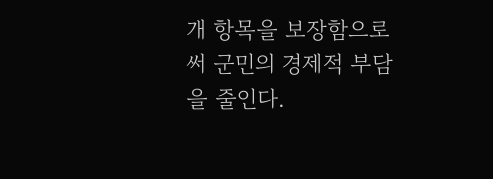개 항목을 보장함으로써 군민의 경제적 부담을 줄인다.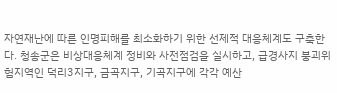자연재난에 따른 인명피해를 최소화하기 위한 선제적 대응체계도 구축한다. 청송군은 비상대응체계 정비와 사전점검을 실시하고, 급경사지 붕괴위험지역인 덕리3지구, 금곡지구, 기곡지구에 각각 예산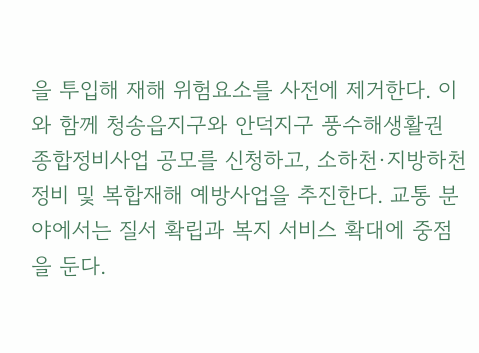을 투입해 재해 위험요소를 사전에 제거한다. 이와 함께 청송읍지구와 안덕지구 풍수해생활권 종합정비사업 공모를 신청하고, 소하천·지방하천 정비 및 복합재해 예방사업을 추진한다. 교통 분야에서는 질서 확립과 복지 서비스 확대에 중점을 둔다.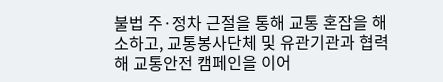불법 주·정차 근절을 통해 교통 혼잡을 해소하고, 교통봉사단체 및 유관기관과 협력해 교통안전 캠페인을 이어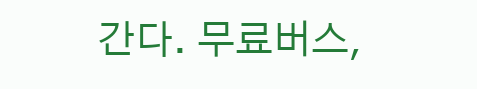간다. 무료버스,